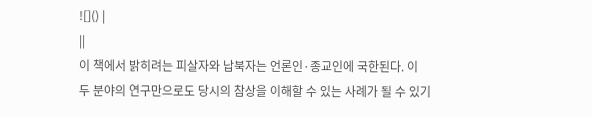![]() |
||
이 책에서 밝히려는 피살자와 납북자는 언론인·종교인에 국한된다. 이 두 분야의 연구만으로도 당시의 참상을 이해할 수 있는 사례가 될 수 있기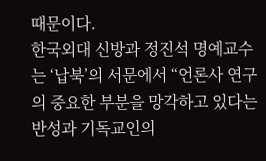때문이다.
한국외대 신방과 정진석 명예교수는 ‘납북’의 서문에서 “언론사 연구의 중요한 부분을 망각하고 있다는 반성과 기독교인의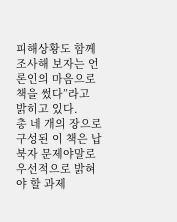피해상황도 함께 조사해 보자는 언론인의 마음으로 책을 썼다”라고 밝히고 있다.
총 네 개의 장으로 구성된 이 책은 납북자 문제야말로 우선적으로 밝혀야 할 과제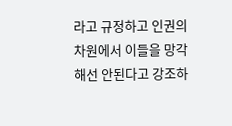라고 규정하고 인권의 차원에서 이들을 망각해선 안된다고 강조하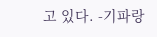고 있다. -기파랑